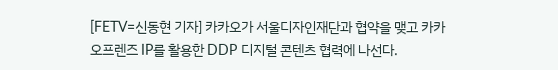[FETV=신동현 기자] 카카오가 서울디자인재단과 협약을 맺고 카카오프렌즈 IP를 활용한 DDP 디지털 콘텐츠 협력에 나선다.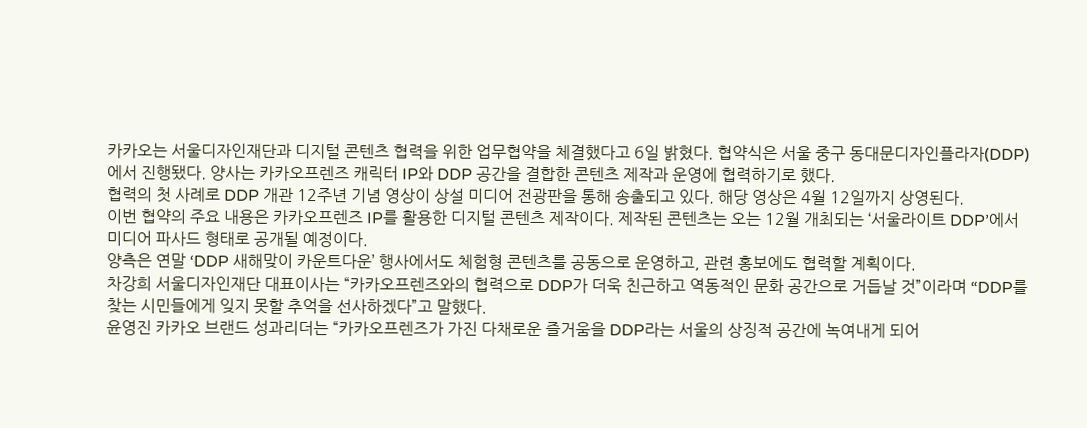카카오는 서울디자인재단과 디지털 콘텐츠 협력을 위한 업무협약을 체결했다고 6일 밝혔다. 협약식은 서울 중구 동대문디자인플라자(DDP)에서 진행됐다. 양사는 카카오프렌즈 캐릭터 IP와 DDP 공간을 결합한 콘텐츠 제작과 운영에 협력하기로 했다.
협력의 첫 사례로 DDP 개관 12주년 기념 영상이 상설 미디어 전광판을 통해 송출되고 있다. 해당 영상은 4월 12일까지 상영된다.
이번 협약의 주요 내용은 카카오프렌즈 IP를 활용한 디지털 콘텐츠 제작이다. 제작된 콘텐츠는 오는 12월 개최되는 ‘서울라이트 DDP’에서 미디어 파사드 형태로 공개될 예정이다.
양측은 연말 ‘DDP 새해맞이 카운트다운’ 행사에서도 체험형 콘텐츠를 공동으로 운영하고, 관련 홍보에도 협력할 계획이다.
차강희 서울디자인재단 대표이사는 “카카오프렌즈와의 협력으로 DDP가 더욱 친근하고 역동적인 문화 공간으로 거듭날 것”이라며 “DDP를 찾는 시민들에게 잊지 못할 추억을 선사하겠다”고 말했다.
윤영진 카카오 브랜드 성과리더는 “카카오프렌즈가 가진 다채로운 즐거움을 DDP라는 서울의 상징적 공간에 녹여내게 되어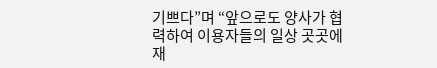기쁘다”며 “앞으로도 양사가 협력하여 이용자들의 일상 곳곳에 재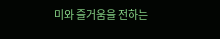미와 즐거움을 전하는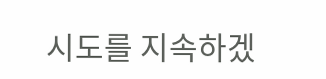시도를 지속하겠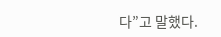다”고 말했다.